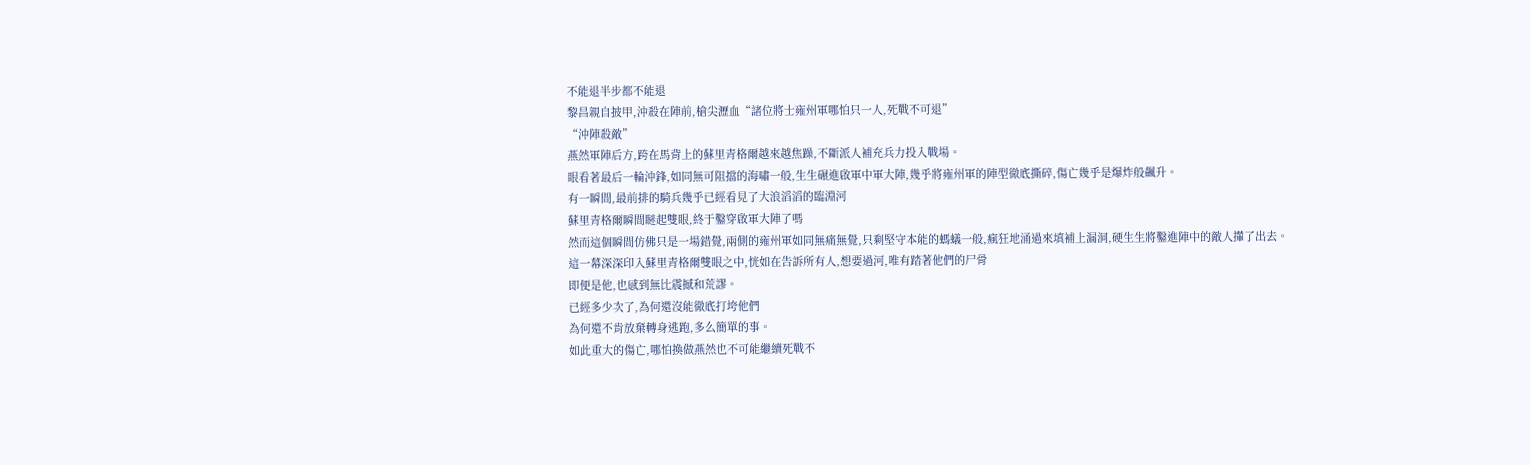不能退半步都不能退
黎昌親自披甲,沖殺在陣前,槍尖瀝血“諸位將士雍州軍哪怕只一人,死戰不可退”
“沖陣殺敵”
燕然軍陣后方,跨在馬背上的蘇里青格爾越來越焦躁,不斷派人補充兵力投入戰場。
眼看著最后一輪沖鋒,如同無可阻擋的海嘯一般,生生碾進啟軍中軍大陣,幾乎將雍州軍的陣型徹底撕碎,傷亡幾乎是爆炸般飆升。
有一瞬間,最前排的騎兵幾乎已經看見了大浪滔滔的臨淵河
蘇里青格爾瞬間瞇起雙眼,終于鑿穿啟軍大陣了嗎
然而這個瞬間仿佛只是一場錯覺,兩側的雍州軍如同無痛無覺,只剩堅守本能的螞蟻一般,瘋狂地涌過來填補上漏洞,硬生生將鑿進陣中的敵人攆了出去。
這一幕深深印入蘇里青格爾雙眼之中,恍如在告訴所有人,想要過河,唯有踏著他們的尸骨
即便是他,也感到無比震撼和荒謬。
已經多少次了,為何還沒能徹底打垮他們
為何還不肯放棄轉身逃跑,多么簡單的事。
如此重大的傷亡,哪怕換做燕然也不可能繼續死戰不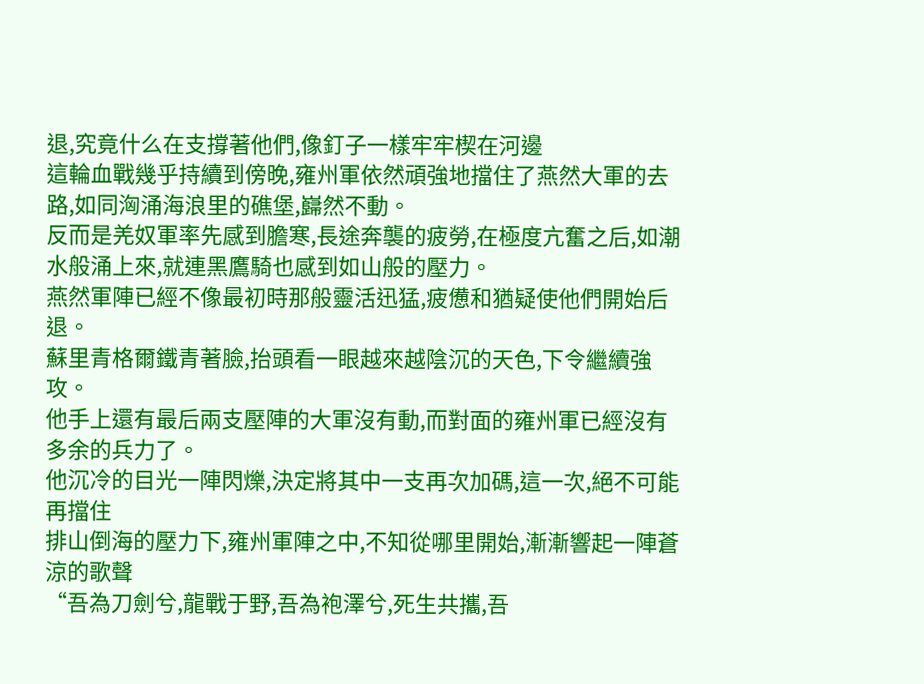退,究竟什么在支撐著他們,像釘子一樣牢牢楔在河邊
這輪血戰幾乎持續到傍晚,雍州軍依然頑強地擋住了燕然大軍的去路,如同洶涌海浪里的礁堡,巋然不動。
反而是羌奴軍率先感到膽寒,長途奔襲的疲勞,在極度亢奮之后,如潮水般涌上來,就連黑鷹騎也感到如山般的壓力。
燕然軍陣已經不像最初時那般靈活迅猛,疲憊和猶疑使他們開始后退。
蘇里青格爾鐵青著臉,抬頭看一眼越來越陰沉的天色,下令繼續強攻。
他手上還有最后兩支壓陣的大軍沒有動,而對面的雍州軍已經沒有多余的兵力了。
他沉冷的目光一陣閃爍,決定將其中一支再次加碼,這一次,絕不可能再擋住
排山倒海的壓力下,雍州軍陣之中,不知從哪里開始,漸漸響起一陣蒼涼的歌聲
“吾為刀劍兮,龍戰于野,吾為袍澤兮,死生共攜,吾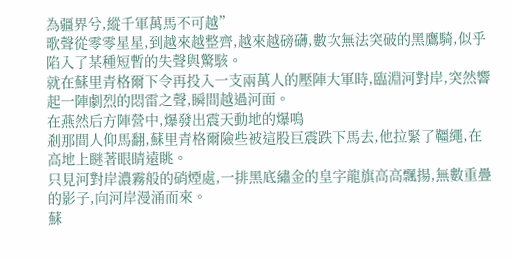為疆界兮,縱千軍萬馬不可越”
歌聲從零零星星,到越來越整齊,越來越磅礴,數次無法突破的黑鷹騎,似乎陷入了某種短暫的失聲與驚駭。
就在蘇里青格爾下令再投入一支兩萬人的壓陣大軍時,臨淵河對岸,突然響起一陣劇烈的悶雷之聲,瞬間越過河面。
在燕然后方陣營中,爆發出震天動地的爆鳴
剎那間人仰馬翻,蘇里青格爾險些被這股巨震跌下馬去,他拉緊了韁繩,在高地上瞇著眼睛遠眺。
只見河對岸濃霧般的硝煙處,一排黑底繡金的皇字龍旗高高飄揚,無數重疊的影子,向河岸漫涌而來。
蘇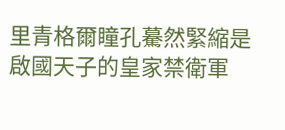里青格爾瞳孔驀然緊縮是啟國天子的皇家禁衛軍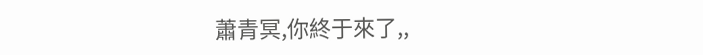蕭青冥,你終于來了,,